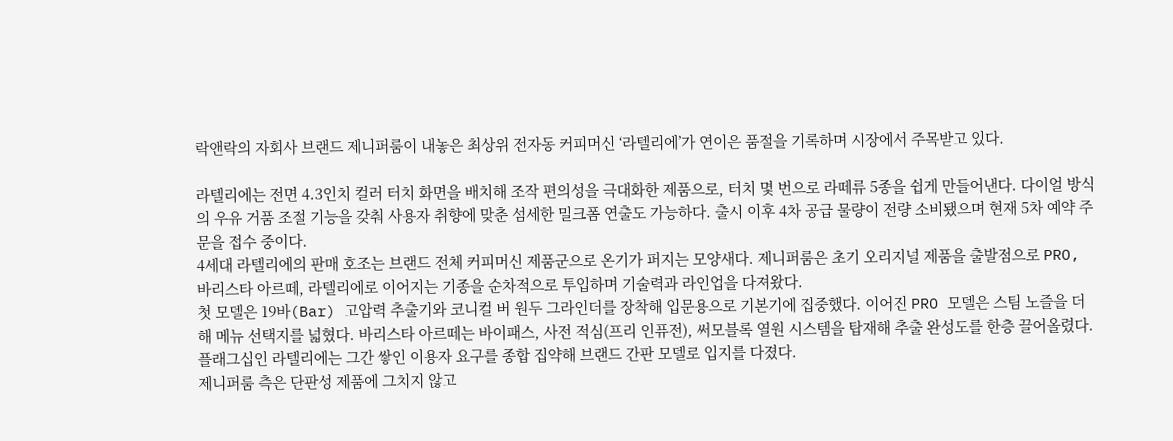락앤락의 자회사 브랜드 제니퍼룸이 내놓은 최상위 전자동 커피머신 ‘라텔리에’가 연이은 품절을 기록하며 시장에서 주목받고 있다.

라텔리에는 전면 4.3인치 컬러 터치 화면을 배치해 조작 편의성을 극대화한 제품으로, 터치 몇 번으로 라떼류 5종을 쉽게 만들어낸다. 다이얼 방식의 우유 거품 조절 기능을 갖춰 사용자 취향에 맞춘 섬세한 밀크폼 연출도 가능하다. 출시 이후 4차 공급 물량이 전량 소비됐으며 현재 5차 예약 주문을 접수 중이다.
4세대 라텔리에의 판매 호조는 브랜드 전체 커피머신 제품군으로 온기가 퍼지는 모양새다. 제니퍼룸은 초기 오리지널 제품을 출발점으로 PRO, 바리스타 아르떼, 라텔리에로 이어지는 기종을 순차적으로 투입하며 기술력과 라인업을 다져왔다.
첫 모델은 19바(Bar) 고압력 추출기와 코니컬 버 원두 그라인더를 장착해 입문용으로 기본기에 집중했다. 이어진 PRO 모델은 스팀 노즐을 더해 메뉴 선택지를 넓혔다. 바리스타 아르떼는 바이패스, 사전 적심(프리 인퓨전), 써모블록 열원 시스템을 탑재해 추출 완성도를 한층 끌어올렸다. 플래그십인 라텔리에는 그간 쌓인 이용자 요구를 종합 집약해 브랜드 간판 모델로 입지를 다졌다.
제니퍼룸 측은 단판성 제품에 그치지 않고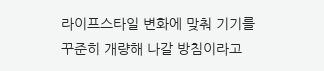라이프스타일 변화에 맞춰 기기를 꾸준히 개량해 나갈 방침이라고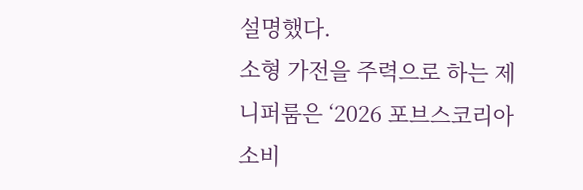설명했다.
소형 가전을 주력으로 하는 제니퍼룸은 ‘2026 포브스코리아 소비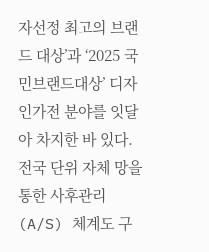자선정 최고의 브랜드 대상’과 ‘2025 국민브랜드대상’ 디자인가전 분야를 잇달아 차지한 바 있다. 전국 단위 자체 망을 통한 사후관리(A/S) 체계도 구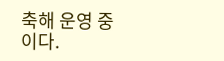축해 운영 중이다.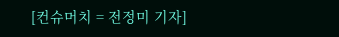[컨슈머치 = 전정미 기자]